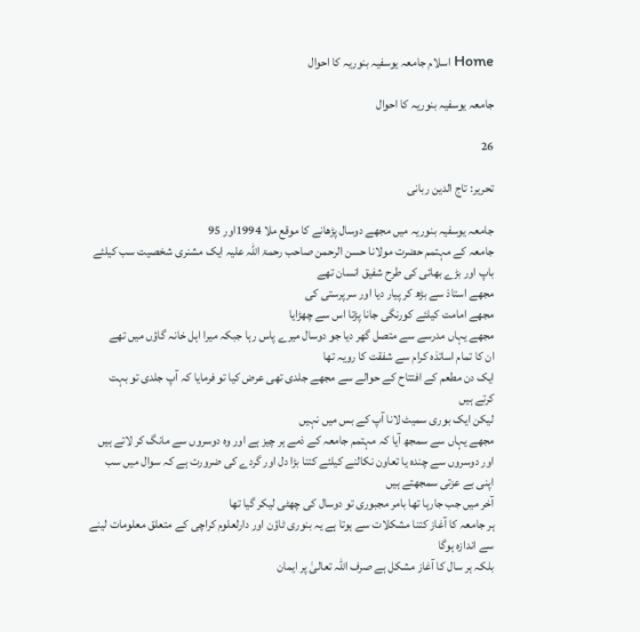Home اسلام جامعہ یوسفیہ بنوریہ کا احوال

جامعہ یوسفیہ بنوریہ کا احوال

26

تحریر: تاج الدین ربانی

جامعہ یوسفیہ بنوریہ میں مجھے دوسال پڑھانے کا موقع ملا 1994اور 95
جامعہ کے مہتمم حضرت مولانا حسن الرحمن صاحب رحمۃ اللہ علیہ ایک مشنری شخصیت سب کیلئے باپ اور بڑے بھائی کی طرح شفیق انسان تھے
مجھے استاذ سے بڑھ کر پیار دیا اور سرپرستی کی
مجھے امامت کیلئے کورنگی جانا پڑتا اس سے چھڑایا
مجھے یہاں مدرسے سے متصل گھر دیا جو دوسال میرے پاس رہا جبکہ میرا اہل خانہ گاؤں میں تھے
ان کا تمام اساتذہ کرام سے شفقت کا رویہ تھا
ایک دن مطعم کے افتتاح کے حوالے سے مجھے جلدی تھی عرض کیا تو فرمایا کہ آپ جلدی تو بہت کرتے ہیں
لیکن ایک بوری سمیٹ لانا آپ کے بس میں نہیں
مجھے یہاں سے سمجھ آیا کہ مہتمم جامعہ کے ذمے ہر چیز ہے اور وہ دوسروں سے مانگ کر لاتے ہیں اور دوسروں سے چندہ یا تعاون نکالنے کیلئے کتنا بڑا دل اور گردے کی ضرورت ہے کہ سوال میں سب اپنی بے عزتی سمجھتے ہیں
آخر میں جب جارہا تھا بامر مجبوری تو دوسال کی چھٹی لیکر گیا تھا
ہر جامعہ کا آغاز کتنا مشکلات سے ہوتا ہے یہ بنوری ٹاؤن اور دارلعلوم کراچی کے متعلق معلومات لینے سے اندازہ ہوگا
بلکہ ہر سال کا آغاز مشکل ہے صرف اللہ تعالیٰ پر ایمان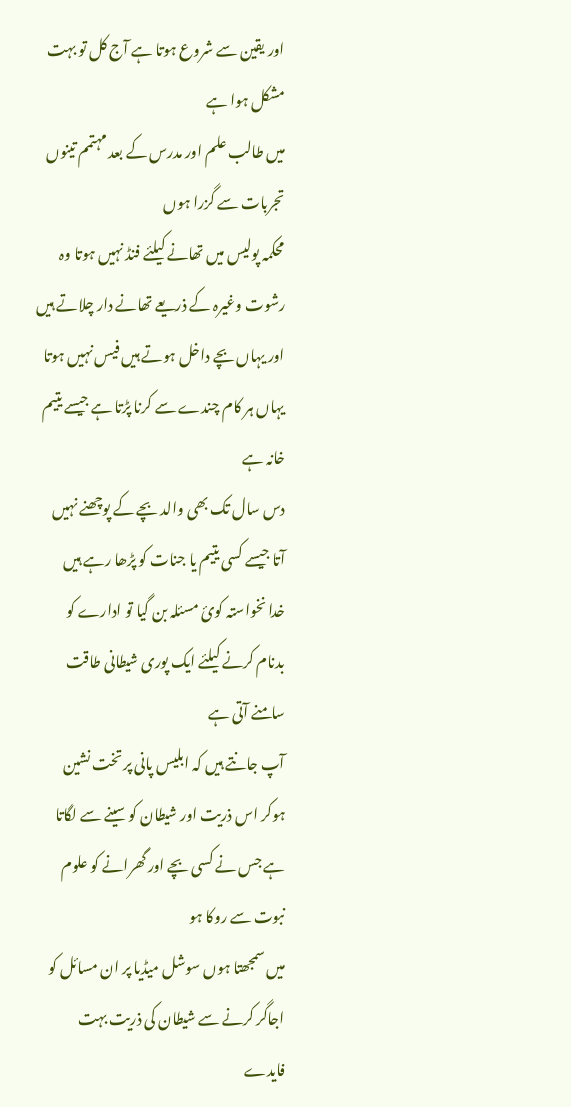اور یقین سے شروع ہوتا ہے آج کل تو بہت مشکل ہوا ہے
میں طالب علم اور مدرس کے بعد مہتمم تینوں تجربات سے گزرا ہوں
محکمہ پولیس میں تھانے کیلئے فنڈ نہیں ہوتا وہ رشوت وغیرہ کے ذریعے تھانے دار چلاتے ہیں
اور یہاں بچے داخل ہوتے ہیں فیس نہیں ہوتا یہاں ہر کام چندے سے کرنا پڑتا ہے جیسے یتیم خانہ ہے
دس سال تک بھی والد بچے کے پوچھنے نہیں آتا جیسے کسی یتیم یا جنات کو پڑھا رہے ہیں
خدا نخواستہ کوئ مسئلہ بن گیا تو ادارے کو بدنام کرنے کیلئے ایک پوری شیطانی طاقت سامنے آتی ہے
آپ جانتے ہیں کہ ابلیس پانی پر تخت نشین ہوکر اس ذریت اور شیطان کو سینے سے لگاتا ہے جس نے کسی بچے اور گھرانے کو علوم نبوت سے روکا ہو
میں سمجھتا ہوں سوشل میڈیا پر ان مسائل کو اجاگر کرنے سے شیطان کی ذریت بہت فایدے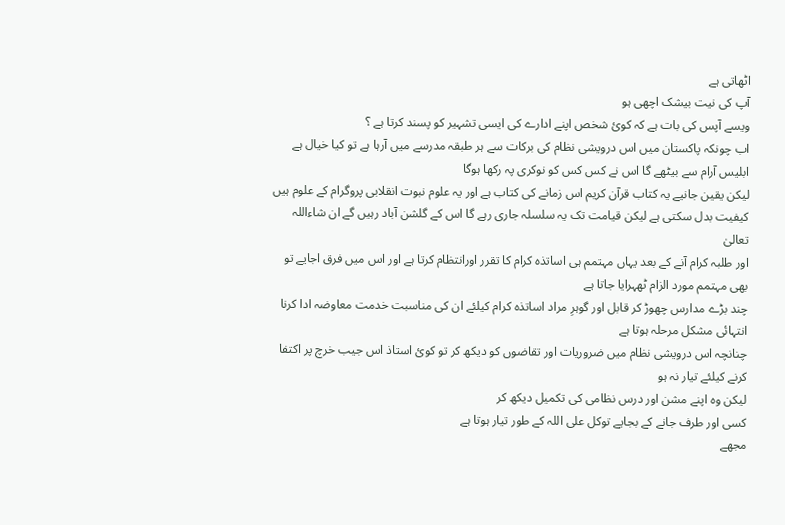اٹھاتی ہے
آپ کی نیت بیشک اچھی ہو
ویسے آپس کی بات ہے کہ کوئ شخص اپنے ادارے کی ایسی تشہیر کو پسند کرتا ہے ؟
اب چونکہ پاکستان میں اس درویشی نظام کی برکات سے ہر طبقہ مدرسے میں آرہا ہے تو کیا خیال ہے ابلیس آرام سے بیٹھے گا اس نے کس کس کو نوکری پہ رکھا ہوگا
لیکن یقین جانیے یہ کتاب قرآن کریم اس زمانے کی کتاب ہے اور یہ علوم نبوت انقلابی پروگرام کے علوم ہیں
کیفیت بدل سکتی ہے لیکن قیامت تک یہ سلسلہ جاری رہے گا اس کے گلشن آباد رہیں گے ان شاءاللہ تعالیٰ
اور طلبہ کرام آنے کے بعد یہاں مہتمم ہی اساتذہ کرام کا تقرر اورانتظام کرتا ہے اور اس میں فرق اجایے تو بھی مہتمم مورد الزام ٹھہرایا جاتا ہے
چند بڑے مدارس چھوڑ کر قابل اور گوہرِ مراد اساتذہ کرام کیلئے ان کی مناسبت خدمت معاوضہ ادا کرنا انتہائی مشکل مرحلہ ہوتا ہے
چنانچہ اس درویشی نظام میں ضروریات اور تقاضوں کو دیکھ کر تو کوئ استاذ اس جیب خرچ پر اکتفا کرنے کیلئے تیار نہ ہو
لیکن وہ اپنے مشن اور درس نظامی کی تکمیل دیکھ کر
کسی اور طرف جانے کے بجایے توکل علی اللہ کے طور تیار ہوتا ہے
مجھے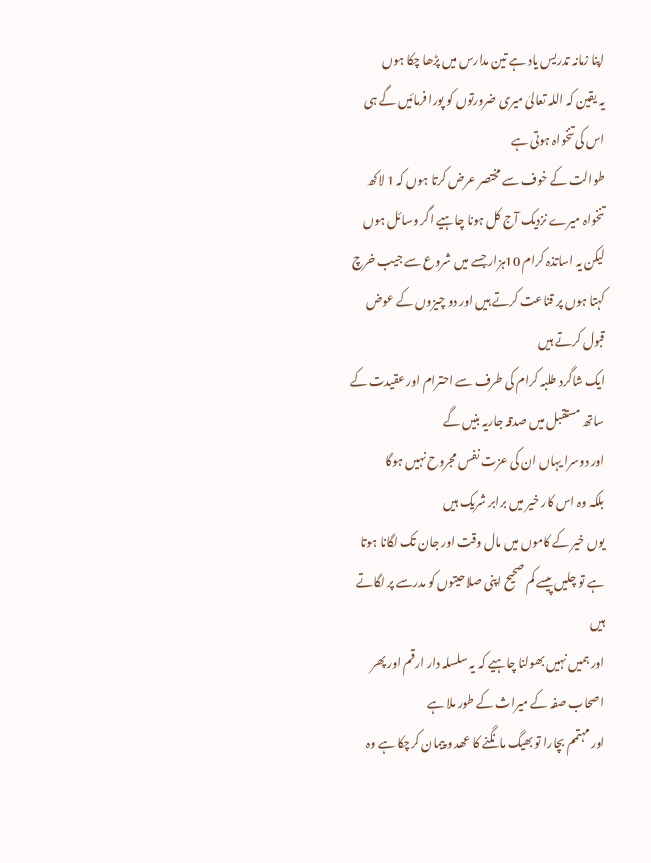اپنا زمانہ تدریس یاد ہے تین مدارس میں پڑھا چکا ہوں
یہ یقین کہ اللہ تعالیٰ میری ضرورتوں کو پورا فرمائیں گے ہی اس کی تنخواہ ہوتی ہے
طوالت کے خوف سے مختصر عرض کرتا ہوں کہ 1 لاکھ تنخواہ میرے نزدیک آج کل ہونا چاہیے اگر وسائل ہوں
لیکن یہ اساتذہ کرام 10ہزار جسے میں شروع سے جیب خرچ کہتا ہوں پر قناعت کرتے ہیں اور دو چیزوں کے عوض قبول کرتے ہیں
ایک شاگرد طلبہ کرام کی طرف سے احترام اور عقیدت کے ساتھ مستقبل میں صدقہ جاریہ بنیں گے
اور دوسرا یہاں ان کی عزت نفس مجروح نہیں ہوگا
بلکہ وہ اس کار خیر میں برابر شریک ہیں
یوں خیر کے کاموں میں مال وقت اور جان تک لگانا ہوتا ہے تو چلیں پیسے کم صحیح اپنی صلاحیتوں کو مدرسے پر لگاتے ہیں
اور ہمیں نہیں بھولنا چاہیے کہ یہ سلسلہ دار ارقم اور پھر اصحاب صفہ کے میراث کے طور ملا ہے
اور مہتمم بچارا تو بھیگ مانگنے کا عھد و پیمان کرچکا ہے وہ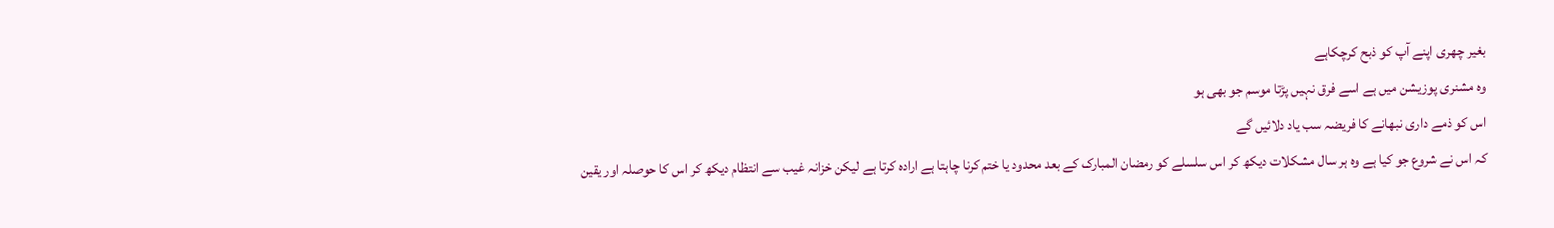بغیر چھری اپنے آپ کو ذبح کرچکاہے
وہ مشنری پوزیشن میں ہے اسے فرق نہیں پڑتا موسم جو بھی ہو
اس کو ذمے داری نبھانے کا فریضہ سب یاد دلائیں گے
کہ اس نے شروع جو کیا ہے وہ ہر سال مشکلات دیکھ کر اس سلسلے کو رمضان المبارک کے بعد محدود یا ختم کرنا چاہتا ہے ارادہ کرتا ہے لیکن خزانہ غیب سے انتظام دیکھ کر اس کا حوصلہ اور یقین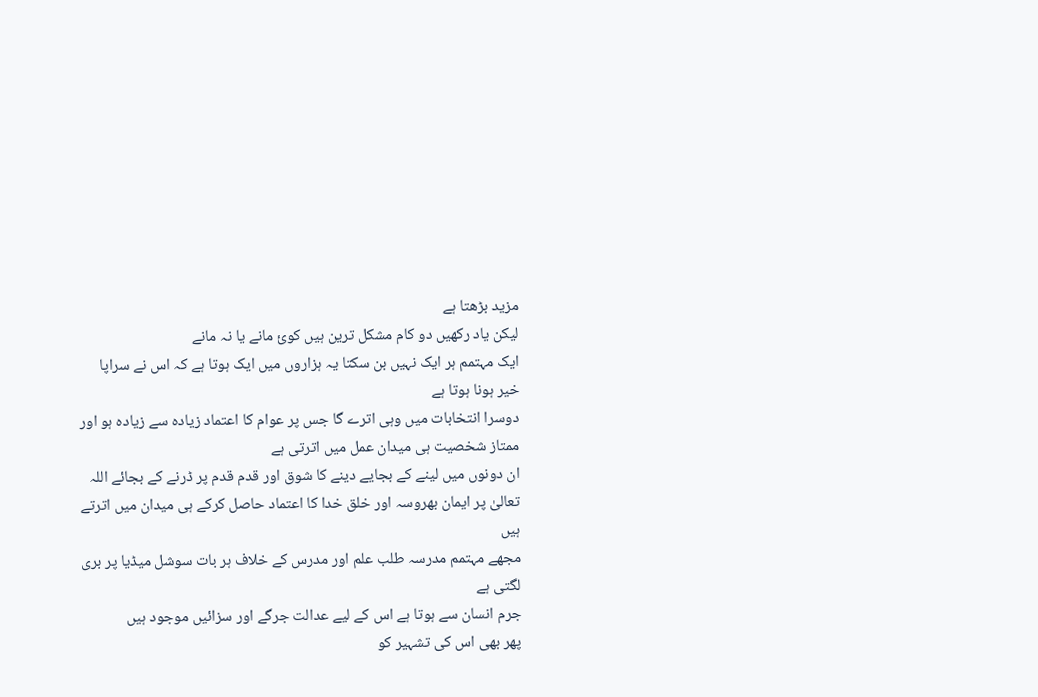مزید بڑھتا ہے
لیکن یاد رکھیں دو کام مشکل ترین ہیں کوئ مانے یا نہ مانے
ایک مہتمم ہر ایک نہیں بن سکتا یہ ہزاروں میں ایک ہوتا ہے کہ اس نے سراپا خیر ہونا ہوتا ہے
دوسرا انتخابات میں وہی اترے گا جس پر عوام کا اعتماد زیادہ سے زیادہ ہو اور ممتاز شخصیت ہی میدان عمل میں اترتی ہے
ان دونوں میں لینے کے بجایے دینے کا شوق اور قدم قدم پر ڈرنے کے بجائے اللہ تعالیٰ پر ایمان بھروسہ اور خلق خدا کا اعتماد حاصل کرکے ہی میدان میں اترتے ہیں
مجھے مہتمم مدرسہ طلب علم اور مدرس کے خلاف ہر بات سوشل میڈیا پر بری لگتی ہے
جرم انسان سے ہوتا ہے اس کے لیے عدالت جرگے اور سزائیں موجود ہیں
پھر بھی اس کی تشہیر کو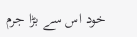خود اس سے بڑا جرم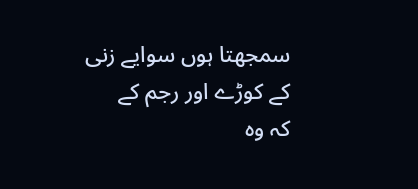سمجھتا ہوں سوایے زنی کے کوڑے اور رجم کے
کہ وہ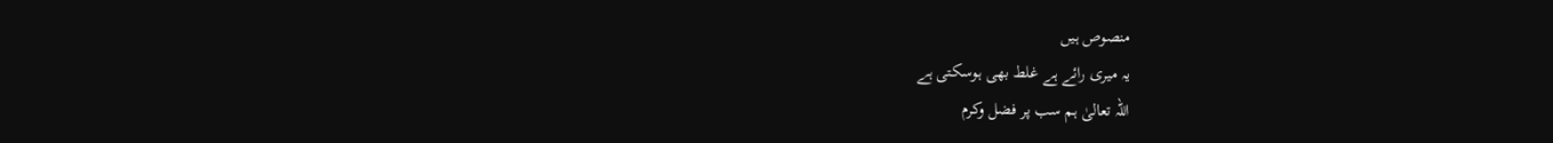منصوص ہیں
یہ میری رائے ہے غلط بھی ہوسکتی ہے
اللہ تعالیٰ ہم سب پر فضل وکرم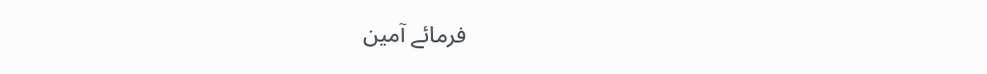فرمائے آمین